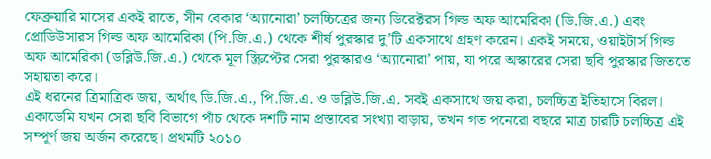ফেব্রুয়ারি মাসের একই রাতে, সীন বেকার ‘অ্যানোরা’ চলচ্চিত্রের জন্য ডিরেক্টরস গিল্ড অফ আমেরিকা (ডি.জি.এ.) এবং প্রোডিউসারস গিল্ড অফ আমেরিকা (পি.জি.এ.) থেকে শীর্ষ পুরস্কার দু’টি একসাথে গ্রহণ করেন। একই সময়ে, ওয়াইটার্স গিল্ড অফ আমেরিকা (ডব্লিউ.জি.এ.) থেকে মূল স্ক্রিপ্টের সেরা পুরস্কারও ‘অ্যানোরা’ পায়, যা পরে অস্কারের সেরা ছবি পুরস্কার জিততে সহায়তা করে।
এই ধরনের ত্রিমাত্রিক জয়, অর্থাৎ ডি.জি.এ., পি.জি.এ. ও ডব্লিউ.জি.এ. সবই একসাথে জয় করা, চলচ্চিত্র ইতিহাসে বিরল। একাডেমি যখন সেরা ছবি বিভাগে পাঁচ থেকে দশটি নাম প্রস্তাবের সংখ্যা বাড়ায়, তখন গত পনেরো বছরে মাত্র চারটি চলচ্চিত্র এই সম্পূর্ণ জয় অর্জন করেছে। প্রথমটি ২০১০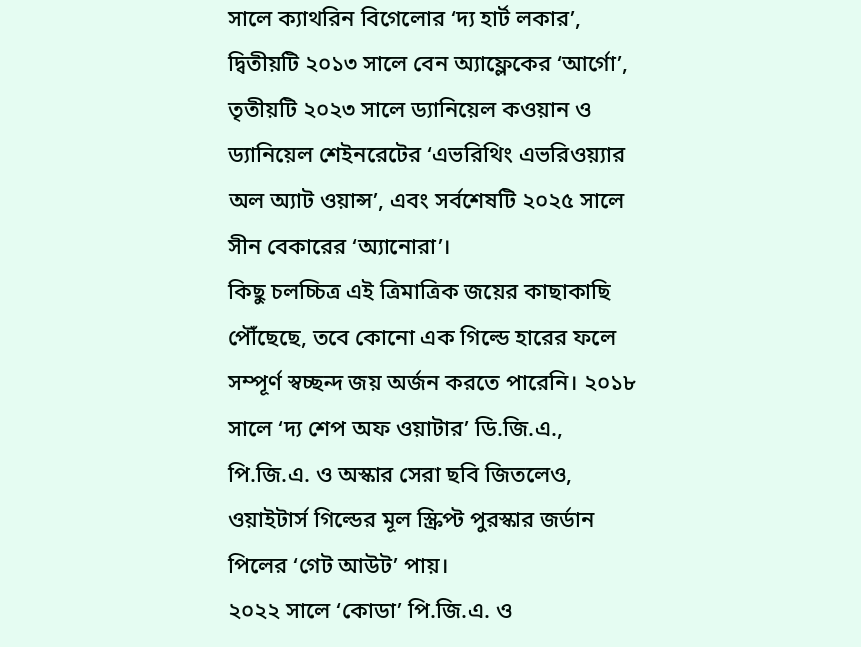সালে ক্যাথরিন বিগেলোর ‘দ্য হার্ট লকার’, দ্বিতীয়টি ২০১৩ সালে বেন অ্যাফ্লেকের ‘আর্গো’, তৃতীয়টি ২০২৩ সালে ড্যানিয়েল কওয়ান ও ড্যানিয়েল শেইনরেটের ‘এভরিথিং এভরিওয়্যার অল অ্যাট ওয়ান্স’, এবং সর্বশেষটি ২০২৫ সালে সীন বেকারের ‘অ্যানোরা’।
কিছু চলচ্চিত্র এই ত্রিমাত্রিক জয়ের কাছাকাছি পৌঁছেছে, তবে কোনো এক গিল্ডে হারের ফলে সম্পূর্ণ স্বচ্ছন্দ জয় অর্জন করতে পারেনি। ২০১৮ সালে ‘দ্য শেপ অফ ওয়াটার’ ডি.জি.এ., পি.জি.এ. ও অস্কার সেরা ছবি জিতলেও, ওয়াইটার্স গিল্ডের মূল স্ক্রিপ্ট পুরস্কার জর্ডান পিলের ‘গেট আউট’ পায়।
২০২২ সালে ‘কোডা’ পি.জি.এ. ও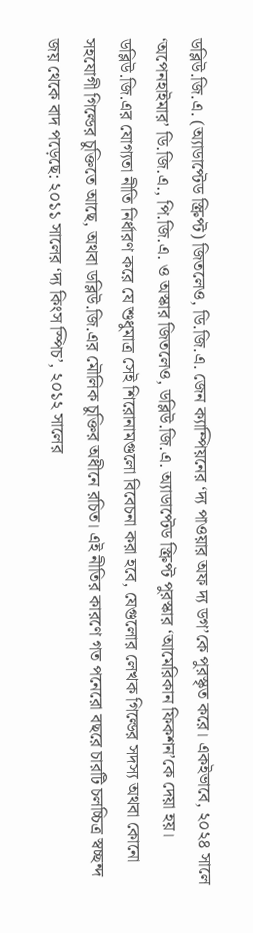ডব্লিউ.জি.এ. (অ্যাডাপ্টেড স্ক্রিপ্ট) জিতলেও, ডি.জি.এ. জেন ক্যাম্পিয়নের ‘দ্য পাওয়ার অফ দ্য ডগ’কে পুরস্কৃত করে। একইভাবে, ২০২৪ সালে ‘অপেনহাইমার’ ডি.জি.এ., পি.জি.এ. ও অস্কার জিতলেও, ডব্লিউ.জি.এ. অ্যাডাপ্টেড স্ক্রিপ্ট পুরস্কার ‘আমেরিকান ফিকশন’কে দেয়া হয়।
ডব্লিউ.জি.এর যোগ্যতা নীতি নির্ধারণ করে যে শুধুমাত্র সেই শিরোনামগুলো বিবেচনা করা হবে, যেগুলোর লেখক গিল্ডের সদস্য অথবা কোনো সহযোগী গিল্ডের চুক্তিতে আছে, অথবা ডব্লিউ.জি.এর মৌলিক চুক্তির অধীনে রচিত। এই নীতির কারণে গত পনেরো বছরে চারটি চলচ্চিত্র স্বচ্ছন্দ জয় থেকে বাদ পড়েছে: ২০১১ সালের ‘দ্য কিংস স্পিচ’, ২০১২ সালের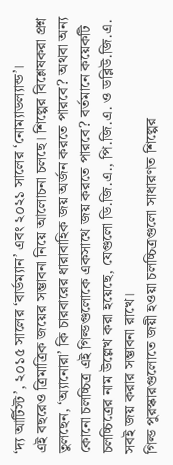‘দ্য আর্টিস্ট’, ২০১৫ সালের ‘বার্ডম্যান’ এবং ২০২১ সালের ‘নোম্যাডল্যান্ড’।
এই বছরেও ত্রিমাত্রিক জয়ের সম্ভাবনা নিয়ে আলোচনা চলছে। শিল্পের বিশ্লেষকরা প্রশ্ন তুলছেন, ‘অ্যানোরা’ কি চারবারের ধারাবাহিক জয় অর্জন করতে পারবে? অথবা অন্য কোনো চলচ্চিত্র এই গিল্ডগুলোকে একসাথে জয় করতে পারবে? বর্তমানে কয়েকটি চলচ্চিত্রের নাম উল্লেখ করা হয়েছে, যেগুলো ডি.জি.এ., পি.জি.এ. ও ডব্লিউ.জি.এ. সবই জয় করার সম্ভাবনা রাখে।
গিল্ড পুরস্কারগুলোতে জয়ী হওয়া চলচ্চিত্রগুলো সাধারণত শিল্পের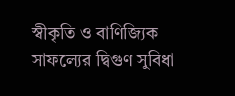স্বীকৃতি ও বাণিজ্যিক সাফল্যের দ্বিগুণ সুবিধা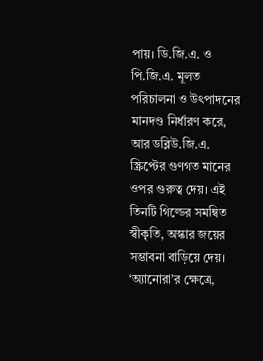পায়। ডি.জি.এ. ও পি.জি.এ. মূলত পরিচালনা ও উৎপাদনের মানদণ্ড নির্ধারণ করে, আর ডব্লিউ.জি.এ. স্ক্রিপ্টের গুণগত মানের ওপর গুরুত্ব দেয়। এই তিনটি গিল্ডের সমন্বিত স্বীকৃতি, অস্কার জয়ের সম্ভাবনা বাড়িয়ে দেয়।
‘অ্যানোরা’র ক্ষেত্রে,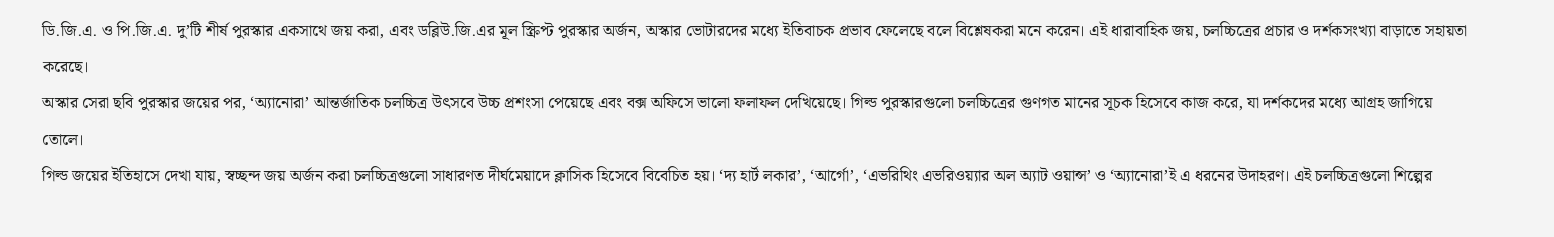ডি.জি.এ. ও পি.জি.এ. দু’টি শীর্ষ পুরস্কার একসাথে জয় করা, এবং ডব্লিউ.জি.এর মূল স্ক্রিপ্ট পুরস্কার অর্জন, অস্কার ভোটারদের মধ্যে ইতিবাচক প্রভাব ফেলেছে বলে বিশ্লেষকরা মনে করেন। এই ধারাবাহিক জয়, চলচ্চিত্রের প্রচার ও দর্শকসংখ্যা বাড়াতে সহায়তা করেছে।
অস্কার সেরা ছবি পুরস্কার জয়ের পর, ‘অ্যানোরা’ আন্তর্জাতিক চলচ্চিত্র উৎসবে উচ্চ প্রশংসা পেয়েছে এবং বক্স অফিসে ভালো ফলাফল দেখিয়েছে। গিল্ড পুরস্কারগুলো চলচ্চিত্রের গুণগত মানের সূচক হিসেবে কাজ করে, যা দর্শকদের মধ্যে আগ্রহ জাগিয়ে তোলে।
গিল্ড জয়ের ইতিহাসে দেখা যায়, স্বচ্ছন্দ জয় অর্জন করা চলচ্চিত্রগুলো সাধারণত দীর্ঘমেয়াদে ক্লাসিক হিসেবে বিবেচিত হয়। ‘দ্য হার্ট লকার’, ‘আর্গো’, ‘এভরিথিং এভরিওয়্যার অল অ্যাট ওয়ান্স’ ও ‘অ্যানোরা’ই এ ধরনের উদাহরণ। এই চলচ্চিত্রগুলো শিল্পের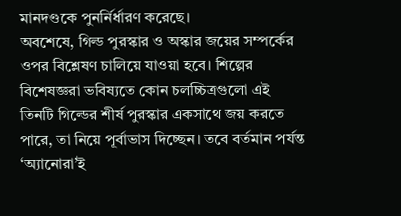মানদণ্ডকে পুনর্নির্ধারণ করেছে।
অবশেষে, গিল্ড পুরস্কার ও অস্কার জয়ের সম্পর্কের ওপর বিশ্লেষণ চালিয়ে যাওয়া হবে। শিল্পের বিশেষজ্ঞরা ভবিষ্যতে কোন চলচ্চিত্রগুলো এই তিনটি গিল্ডের শীর্ষ পুরস্কার একসাথে জয় করতে পারে, তা নিয়ে পূর্বাভাস দিচ্ছেন। তবে বর্তমান পর্যন্ত ‘অ্যানোরা’ই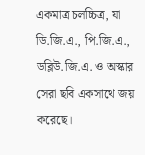একমাত্র চলচ্চিত্র, যা ডি.জি.এ., পি.জি.এ., ডব্লিউ.জি.এ. ও অস্কার সেরা ছবি একসাথে জয় করেছে।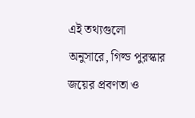এই তথ্যগুলো অনুসারে, গিল্ড পুরস্কার জয়ের প্রবণতা ও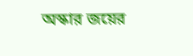অস্কার জয়ের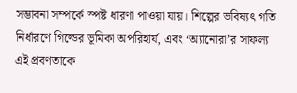সম্ভাবনা সম্পর্কে স্পষ্ট ধারণা পাওয়া যায়। শিল্পের ভবিষ্যৎ গতি নির্ধারণে গিল্ডের ভূমিকা অপরিহার্য, এবং ‘অ্যানোরা’র সাফল্য এই প্রবণতাকে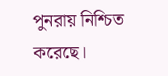পুনরায় নিশ্চিত করেছে।